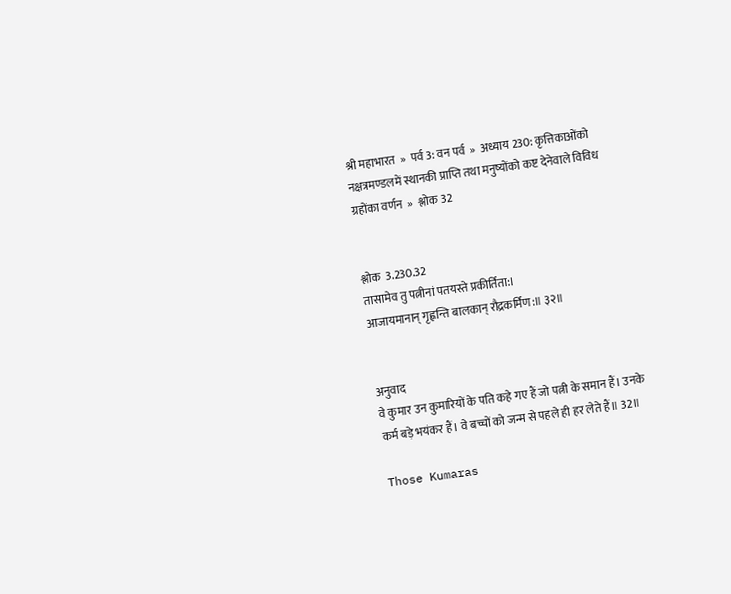श्री महाभारत  »  पर्व 3: वन पर्व  »  अध्याय 230: कृत्तिकाओंको नक्षत्रमण्डलमें स्थानकी प्राप्ति तथा मनुष्योंको कष्ट देनेवाले विविध ग्रहोंका वर्णन  »  श्लोक 32


श्लोक  3.230.32
तासामेव तु पत्नीनां पतयस्ते प्रकीर्तिता:।
आजायमानान् गृह्णन्ति बालकान् रौद्रकर्मिण:॥ ३२॥


अनुवाद
वे कुमार उन कुमारियों के पति कहे गए हैं जो पत्नी के समान हैं। उनके कर्म बड़े भयंकर हैं। वे बच्चों को जन्म से पहले ही हर लेते हैं॥ 32॥

Those Kumaras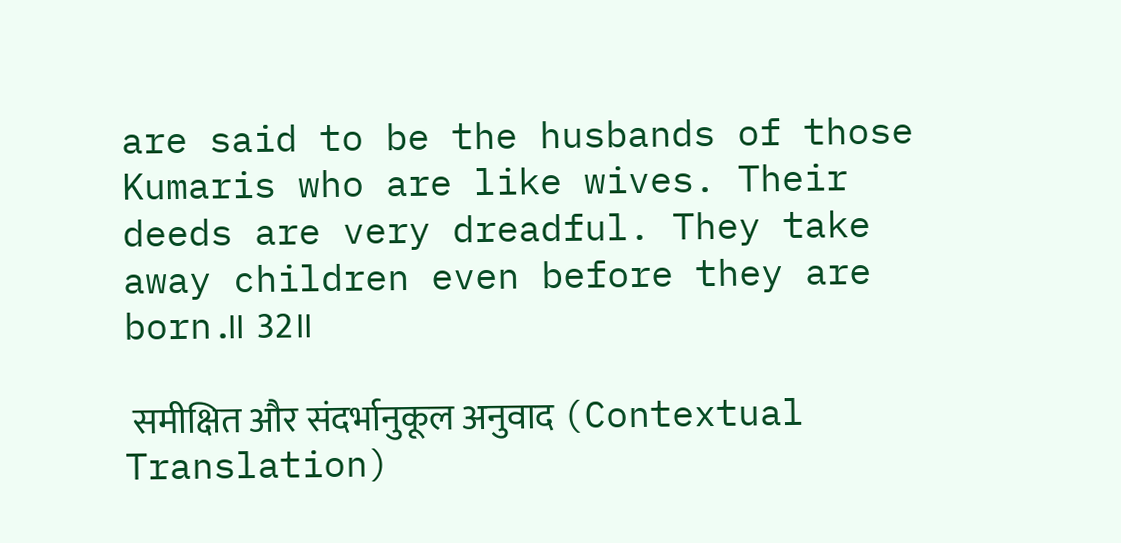are said to be the husbands of those Kumaris who are like wives. Their deeds are very dreadful. They take away children even before they are born.॥ 32॥

 समीक्षित और संदर्भानुकूल अनुवाद (Contextual Translation)